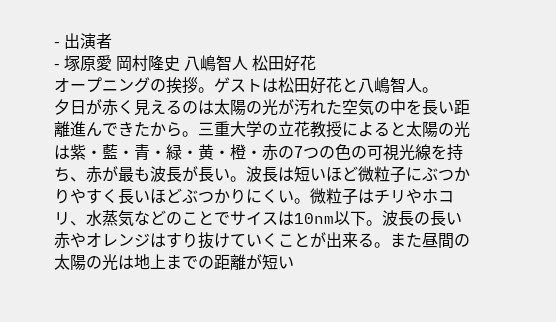- 出演者
- 塚原愛 岡村隆史 八嶋智人 松田好花
オープニングの挨拶。ゲストは松田好花と八嶋智人。
夕日が赤く見えるのは太陽の光が汚れた空気の中を長い距離進んできたから。三重大学の立花教授によると太陽の光は紫・藍・青・緑・黄・橙・赤の7つの色の可視光線を持ち、赤が最も波長が長い。波長は短いほど微粒子にぶつかりやすく長いほどぶつかりにくい。微粒子はチリやホコリ、水蒸気などのことでサイスは10nm以下。波長の長い赤やオレンジはすり抜けていくことが出来る。また昼間の太陽の光は地上までの距離が短い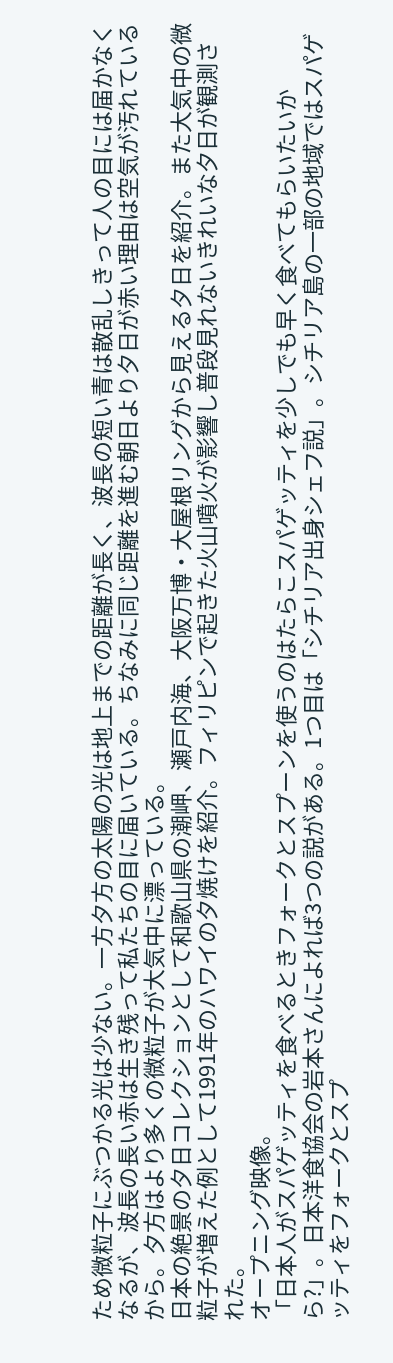ため微粒子にぶつかる光は少ない。一方夕方の太陽の光は地上までの距離が長く、波長の短い青は散乱しきって人の目には届かなくなるが、波長の長い赤は生き残って私たちの目に届いている。ちなみに同じ距離を進む朝日より夕日が赤い理由は空気が汚れているから。夕方はより多くの微粒子が大気中に漂っている。
日本の絶景の夕日コレクションとして和歌山県の潮岬、瀬戸内海、大阪万博・大屋根リングから見える夕日を紹介。また大気中の微粒子が増えた例として1991年のハワイの夕焼けを紹介。フィリピンで起きた火山噴火が影響し普段見れないきれいな夕日が観測された。
オープニング映像。
「日本人がスパゲッティを食べるときフォークとスプーンを使うのはたらこスパゲッティを少しでも早く食べてもらいたいから?」。日本洋食協会の岩本さんによれば3つの説がある。1つ目は「シチリア出身シェフ説」。シチリア島の一部の地域ではスパゲッティをフォークとスプ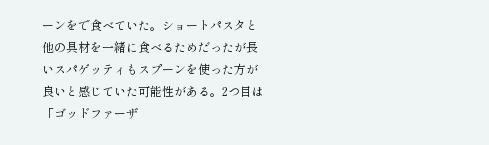ーンをで食べていた。ショートパスタと他の具材を一緒に食べるためだったが長いスパゲッティもスプーンを使った方が良いと感じていた可能性がある。2つ目は「ゴッドファーザ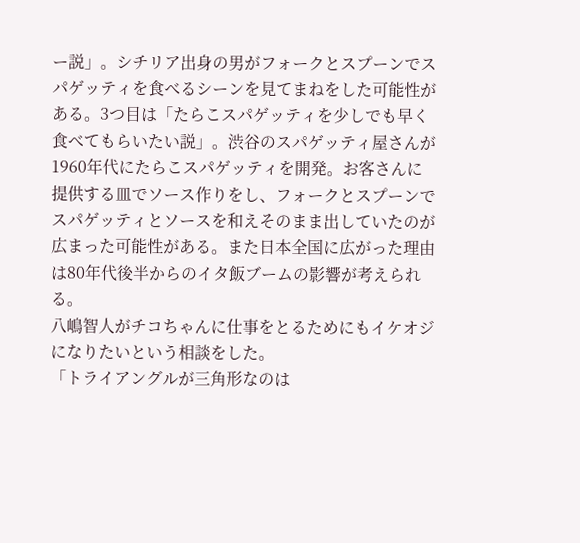ー説」。シチリア出身の男がフォークとスプーンでスパゲッティを食べるシーンを見てまねをした可能性がある。3つ目は「たらこスパゲッティを少しでも早く食べてもらいたい説」。渋谷のスパゲッティ屋さんが1960年代にたらこスパゲッティを開発。お客さんに提供する皿でソース作りをし、フォークとスプーンでスパゲッティとソースを和えそのまま出していたのが広まった可能性がある。また日本全国に広がった理由は80年代後半からのイタ飯ブームの影響が考えられる。
八嶋智人がチコちゃんに仕事をとるためにもイケオジになりたいという相談をした。
「トライアングルが三角形なのは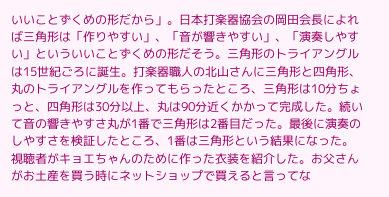いいことずくめの形だから」。日本打楽器協会の岡田会長によれば三角形は「作りやすい」、「音が響きやすい」、「演奏しやすい」といういいことずくめの形だそう。三角形のトライアングルは15世紀ごろに誕生。打楽器職人の北山さんに三角形と四角形、丸のトライアングルを作ってもらったところ、三角形は10分ちょっと、四角形は30分以上、丸は90分近くかかって完成した。続いて音の響きやすさ丸が1番で三角形は2番目だった。最後に演奏のしやすさを検証したところ、1番は三角形という結果になった。
視聴者がキョエちゃんのために作った衣装を紹介した。お父さんがお土産を買う時にネットショップで買えると言ってな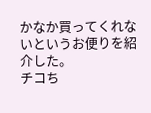かなか買ってくれないというお便りを紹介した。
チコち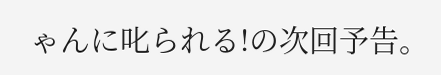ゃんに叱られる!の次回予告。